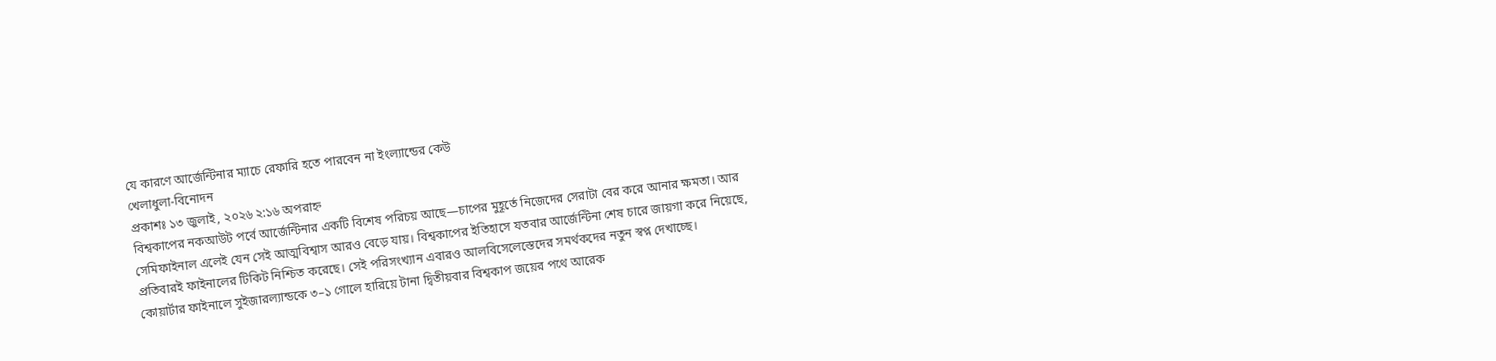যে কারণে আর্জেন্টিনার ম্যাচে রেফারি হতে পারবেন না ইংল্যান্ডের কেউ
খেলাধুলা-বিনোদন
প্রকাশঃ ১৩ জুলাই, ২০২৬ ২:১৬ অপরাহ্ন
বিশ্বকাপের নকআউট পর্বে আর্জেন্টিনার একটি বিশেষ পরিচয় আছে—চাপের মুহূর্তে নিজেদের সেরাটা বের করে আনার ক্ষমতা। আর সেমিফাইনাল এলেই যেন সেই আত্মবিশ্বাস আরও বেড়ে যায়। বিশ্বকাপের ইতিহাসে যতবার আর্জেন্টিনা শেষ চারে জায়গা করে নিয়েছে, প্রতিবারই ফাইনালের টিকিট নিশ্চিত করেছে। সেই পরিসংখ্যান এবারও আলবিসেলেস্তেদের সমর্থকদের নতুন স্বপ্ন দেখাচ্ছে।
কোয়ার্টার ফাইনালে সুইজারল্যান্ডকে ৩–১ গোলে হারিয়ে টানা দ্বিতীয়বার বিশ্বকাপ জয়ের পথে আরেক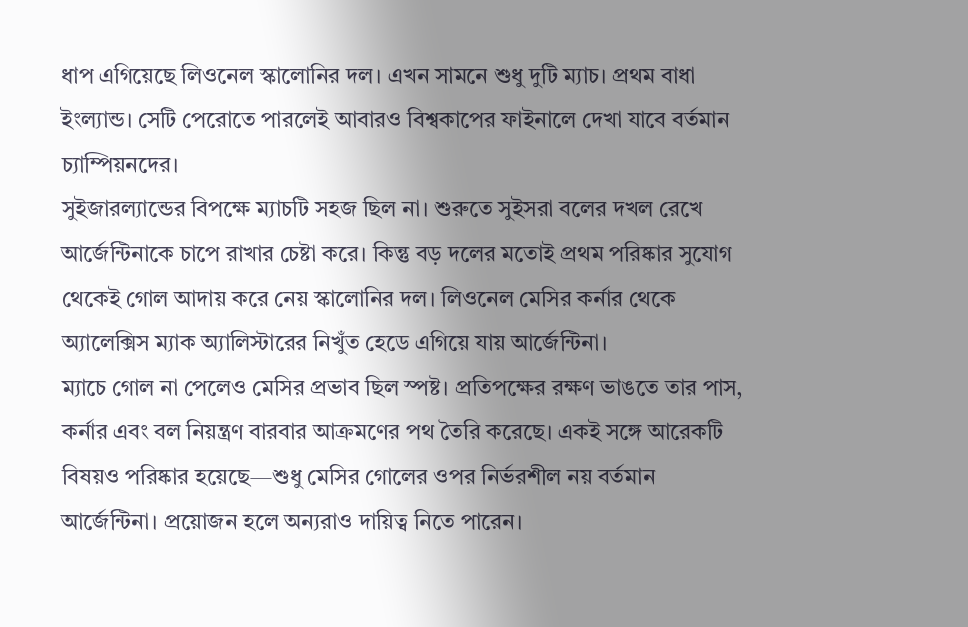ধাপ এগিয়েছে লিওনেল স্কালোনির দল। এখন সামনে শুধু দুটি ম্যাচ। প্রথম বাধা ইংল্যান্ড। সেটি পেরোতে পারলেই আবারও বিশ্বকাপের ফাইনালে দেখা যাবে বর্তমান চ্যাম্পিয়নদের।
সুইজারল্যান্ডের বিপক্ষে ম্যাচটি সহজ ছিল না। শুরুতে সুইসরা বলের দখল রেখে আর্জেন্টিনাকে চাপে রাখার চেষ্টা করে। কিন্তু বড় দলের মতোই প্রথম পরিষ্কার সুযোগ থেকেই গোল আদায় করে নেয় স্কালোনির দল। লিওনেল মেসির কর্নার থেকে অ্যালেক্সিস ম্যাক অ্যালিস্টারের নিখুঁত হেডে এগিয়ে যায় আর্জেন্টিনা।
ম্যাচে গোল না পেলেও মেসির প্রভাব ছিল স্পষ্ট। প্রতিপক্ষের রক্ষণ ভাঙতে তার পাস, কর্নার এবং বল নিয়ন্ত্রণ বারবার আক্রমণের পথ তৈরি করেছে। একই সঙ্গে আরেকটি বিষয়ও পরিষ্কার হয়েছে—শুধু মেসির গোলের ওপর নির্ভরশীল নয় বর্তমান আর্জেন্টিনা। প্রয়োজন হলে অন্যরাও দায়িত্ব নিতে পারেন।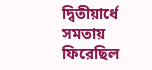দ্বিতীয়ার্ধে সমতায় ফিরেছিল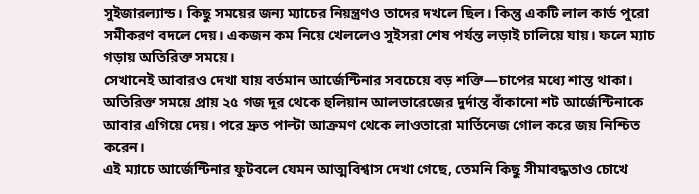সুইজারল্যান্ড। কিছু সময়ের জন্য ম্যাচের নিয়ন্ত্রণও তাদের দখলে ছিল। কিন্তু একটি লাল কার্ড পুরো সমীকরণ বদলে দেয়। একজন কম নিয়ে খেললেও সুইসরা শেষ পর্যন্ত লড়াই চালিয়ে যায়। ফলে ম্যাচ গড়ায় অতিরিক্ত সময়ে।
সেখানেই আবারও দেখা যায় বর্তমান আর্জেন্টিনার সবচেয়ে বড় শক্তি—চাপের মধ্যে শান্ত থাকা। অতিরিক্ত সময়ে প্রায় ২৫ গজ দূর থেকে হুলিয়ান আলভারেজের দুর্দান্ত বাঁকানো শট আর্জেন্টিনাকে আবার এগিয়ে দেয়। পরে দ্রুত পাল্টা আক্রমণ থেকে লাওতারো মার্তিনেজ গোল করে জয় নিশ্চিত করেন।
এই ম্যাচে আর্জেন্টিনার ফুটবলে যেমন আত্মবিশ্বাস দেখা গেছে, তেমনি কিছু সীমাবদ্ধতাও চোখে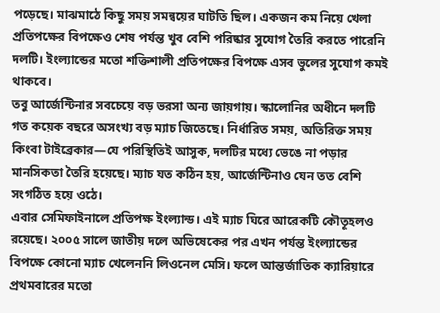পড়েছে। মাঝমাঠে কিছু সময় সমন্বয়ের ঘাটতি ছিল। একজন কম নিয়ে খেলা প্রতিপক্ষের বিপক্ষেও শেষ পর্যন্ত খুব বেশি পরিষ্কার সুযোগ তৈরি করতে পারেনি দলটি। ইংল্যান্ডের মতো শক্তিশালী প্রতিপক্ষের বিপক্ষে এসব ভুলের সুযোগ কমই থাকবে।
তবু আর্জেন্টিনার সবচেয়ে বড় ভরসা অন্য জায়গায়। স্কালোনির অধীনে দলটি গত কয়েক বছরে অসংখ্য বড় ম্যাচ জিতেছে। নির্ধারিত সময়, অতিরিক্ত সময় কিংবা টাইব্রেকার—যে পরিস্থিতিই আসুক, দলটির মধ্যে ভেঙে না পড়ার মানসিকতা তৈরি হয়েছে। ম্যাচ যত কঠিন হয়, আর্জেন্টিনাও যেন তত বেশি সংগঠিত হয়ে ওঠে।
এবার সেমিফাইনালে প্রতিপক্ষ ইংল্যান্ড। এই ম্যাচ ঘিরে আরেকটি কৌতূহলও রয়েছে। ২০০৫ সালে জাতীয় দলে অভিষেকের পর এখন পর্যন্ত ইংল্যান্ডের বিপক্ষে কোনো ম্যাচ খেলেননি লিওনেল মেসি। ফলে আন্তর্জাতিক ক্যারিয়ারে প্রথমবারের মতো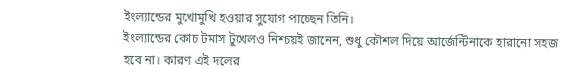ইংল্যান্ডের মুখোমুখি হওয়ার সুযোগ পাচ্ছেন তিনি।
ইংল্যান্ডের কোচ টমাস টুখেলও নিশ্চয়ই জানেন, শুধু কৌশল দিয়ে আর্জেন্টিনাকে হারানো সহজ হবে না। কারণ এই দলের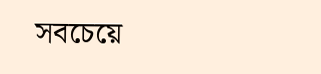সবচেয়ে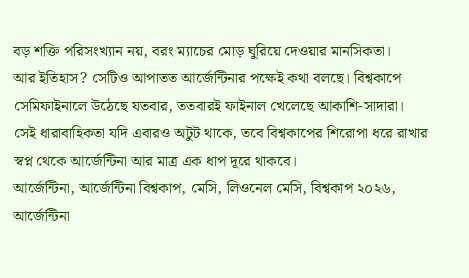বড় শক্তি পরিসংখ্যান নয়, বরং ম্যাচের মোড় ঘুরিয়ে দেওয়ার মানসিকতা।
আর ইতিহাস? সেটিও আপাতত আর্জেন্টিনার পক্ষেই কথা বলছে। বিশ্বকাপে সেমিফাইনালে উঠেছে যতবার, ততবারই ফাইনাল খেলেছে আকাশি-সাদারা। সেই ধারাবাহিকতা যদি এবারও অটুট থাকে, তবে বিশ্বকাপের শিরোপা ধরে রাখার স্বপ্ন থেকে আর্জেন্টিনা আর মাত্র এক ধাপ দূরে থাকবে।
আর্জেন্টিনা, আর্জেন্টিনা বিশ্বকাপ, মেসি, লিওনেল মেসি, বিশ্বকাপ ২০২৬, আর্জেন্টিনা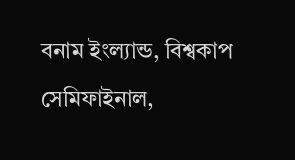বনাম ইংল্যান্ড, বিশ্বকাপ সেমিফাইনাল,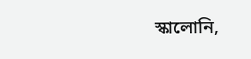স্কালোনি,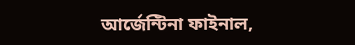আর্জেন্টিনা ফাইনাল,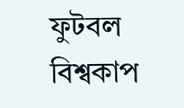ফুটবল বিশ্বকাপ